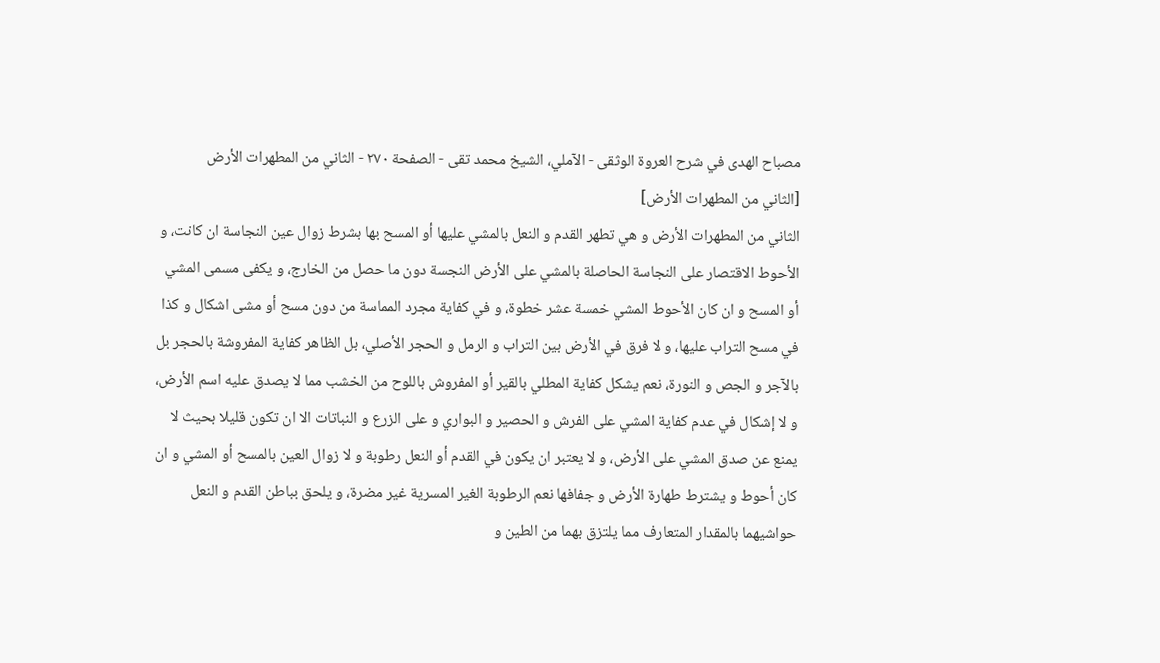مصباح الهدى في شرح العروة الوثقى - الآملي، الشيخ محمد تقى - الصفحة ٢٧٠ - الثاني من المطهرات الأرض
[الثاني من المطهرات الأرض]
الثاني من المطهرات الأرض و هي تطهر القدم و النعل بالمشي عليها أو المسح بها بشرط زوال عين النجاسة ان كانت، و الأحوط الاقتصار على النجاسة الحاصلة بالمشي على الأرض النجسة دون ما حصل من الخارج، و يكفى مسمى المشي أو المسح و ان كان الأحوط المشي خمسة عشر خطوة، و في كفاية مجرد المماسة من دون مسح أو مشى اشكال و كذا في مسح التراب عليها، و لا فرق في الأرض بين التراب و الرمل و الحجر الأصلي، بل الظاهر كفاية المفروشة بالحجر بل بالآجر و الجص و النورة، نعم يشكل كفاية المطلي بالقير أو المفروش باللوح من الخشب مما لا يصدق عليه اسم الأرض، و لا إشكال في عدم كفاية المشي على الفرش و الحصير و البواري و على الزرع و النباتات الا ان تكون قليلا بحيث لا يمنع عن صدق المشي على الأرض، و لا يعتبر ان يكون في القدم أو النعل رطوبة و لا زوال العين بالمسح أو المشي و ان كان أحوط و يشترط طهارة الأرض و جفافها نعم الرطوبة الغير المسرية غير مضرة، و يلحق بباطن القدم و النعل حواشيهما بالمقدار المتعارف مما يلتزق بهما من الطين و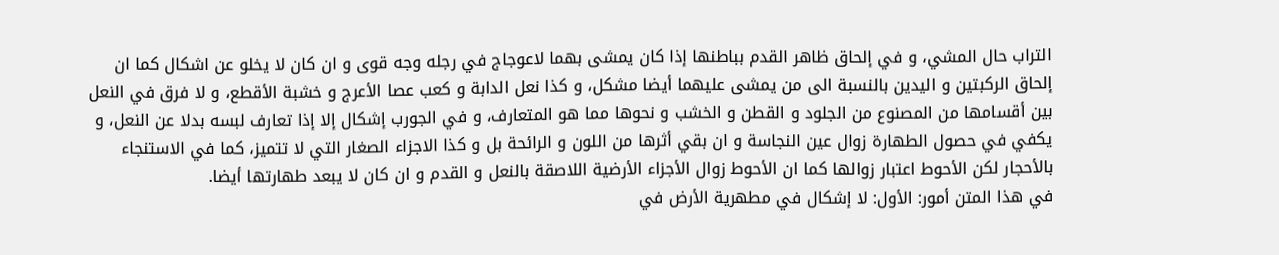التراب حال المشي، و في إلحاق ظاهر القدم بباطنها إذا كان يمشى بهما لاعوجاج في رجله وجه قوى و ان كان لا يخلو عن اشكال كما ان إلحاق الركبتين و اليدين بالنسبة الى من يمشى عليهما أيضا مشكل، و كذا نعل الدابة و كعب عصا الأعرج و خشبة الأقطع، و لا فرق في النعل بين أقسامها من المصنوع من الجلود و القطن و الخشب و نحوها مما هو المتعارف، و في الجورب إشكال إلا إذا تعارف لبسه بدلا عن النعل، و يكفي في حصول الطهارة زوال عين النجاسة و ان بقي أثرها من اللون و الرائحة بل و كذا الاجزاء الصغار التي لا تتميز، كما في الاستنجاء بالأحجار لكن الأحوط اعتبار زوالها كما ان الأحوط زوال الأجزاء الأرضية اللاصقة بالنعل و القدم و ان كان لا يبعد طهارتها أيضا.
في هذا المتن أمور: الأول: لا إشكال في مطهرية الأرض في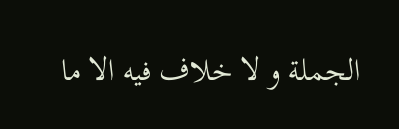الجملة و لا خلاف فيه الا ما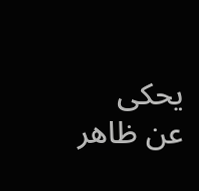يحكى عن ظاهر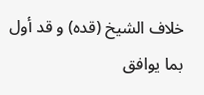خلاف الشيخ (قده) و قد أول بما يوافق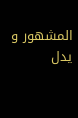المشهور و يدل